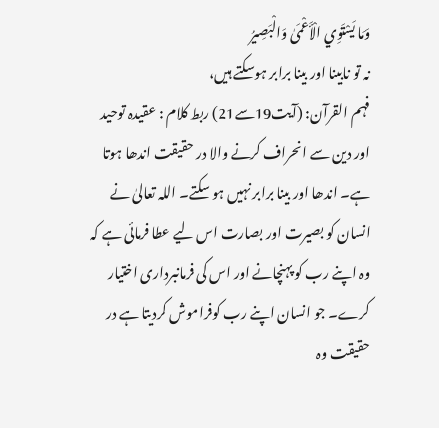وَمَا يَسْتَوِي الْأَعْمَىٰ وَالْبَصِيرُ
نہ تو نابینا اور بینا برابر ہوسکتے ہیں،
فہم القرآن: (آیت19سے21) ربط کلام : عقیدہ توحید اور دین سے انحراف کرنے والا در حقیقت اندھا ہوتا ہے۔ اندھا اور بینا برابر نہیں ہو سکتے۔ اللہ تعالیٰ نے انسان کو بصیرت اور بصارت اس لیے عطا فرمائی ہے کہ وہ اپنے رب کو پہنچانے اور اس کی فرمانبرداری اختیار کرے۔ جو انسان اپنے رب کوفراموش کردیتا ہے در حقیقت وہ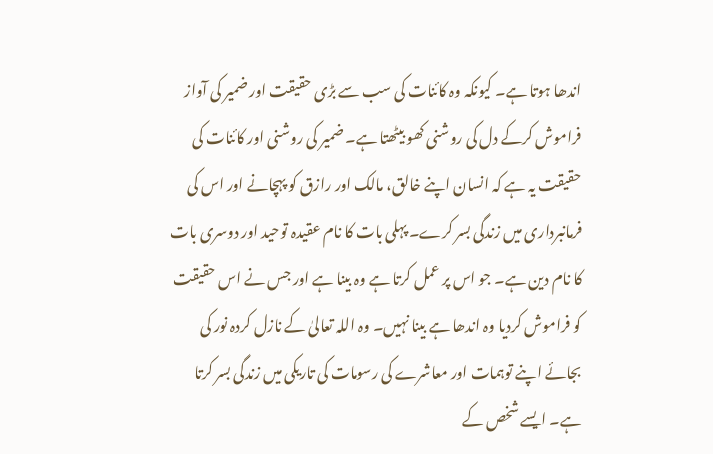اندھا ہوتا ہے۔ کیونکہ وہ کائنات کی سب سے بڑی حقیقت اور ضمیر کی آواز فراموش کرکے دل کی روشنی کھو بیٹھتا ہے۔ ضمیر کی روشنی اور کائنات کی حقیقت یہ ہے کہ انسان اپنے خالق، مالک اور رازق کو پہچانے اور اس کی فرمانبرداری میں زندگی بسر کرے۔ پہلی بات کا نام عقیدہ توحید اور دوسری بات کا نام دین ہے۔ جو اس پر عمل کرتا ہے وہ بینا ہے اور جس نے اس حقیقت کو فراموش کردیا وہ اندھا ہے بینا نہیں۔ وہ اللہ تعالیٰ کے نازل کردہ نور کی بجائے اپنے توہمات اور معاشرے کی رسومات کی تاریکی میں زندگی بسر کرتا ہے۔ ایسے شخص کے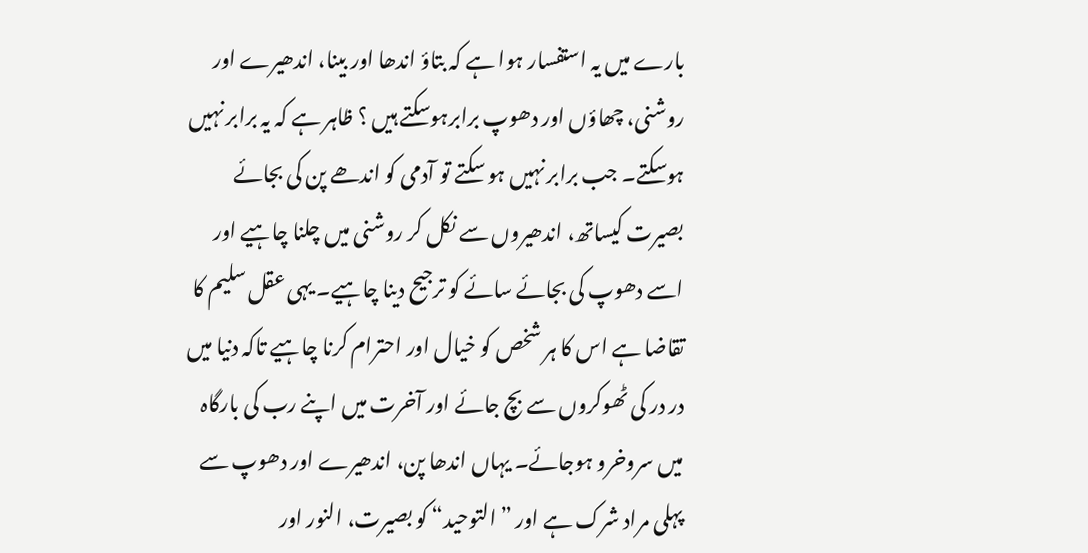بارے میں یہ استفسار ہوا ہے کہ بتاؤ اندھا اور بینا، اندھیرے اور روشنی، چھاؤں اور دھوپ برابرہوسکتے ہیں ؟ ظاہر ہے کہ یہ برابر نہیں ہوسکتے۔ جب برابر نہیں ہو سکتے تو آدمی کو اندھے پن کی بجائے بصیرت کیساتھ، اندھیروں سے نکل کر روشنی میں چلنا چاہیے اور اسے دھوپ کی بجائے سائے کو ترجیح دینا چاہیے۔ یہی عقل سلیم کا تقاضا ہے اس کا ہر شخص کو خیال اور احترام کرنا چاہیے تاکہ دنیا میں در در کی ٹھوکروں سے بچ جائے اور آخرت میں اپنے رب کی بارگاہ میں سروخرو ہوجائے۔ یہاں اندھا پن، اندھیرے اور دھوپ سے پہلی مراد شرک ہے اور ” التوحید“ کو بصیرت، النور اور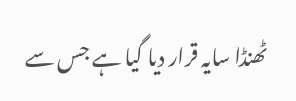ٹھنڈا سایہ قرار دیا گیا ہے جس سے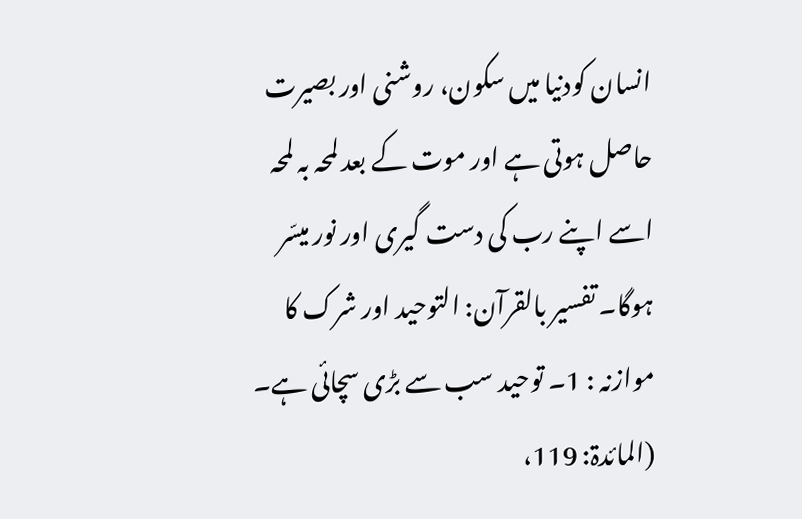انسان کودنیا میں سکون، روشنی اور بصیرت حاصل ہوتی ہے اور موت کے بعد لمحہ بہ لمحہ اسے اپنے رب کی دست گیری اور نور میسّر ہوگا۔ تفسیر بالقرآن: التوحید اور شرک کا موازنہ : 1۔ توحید سب سے بڑی سچائی ہے۔ (المائدۃ: 119،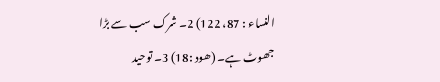النساء : 87، 122) 2۔ شرک سب سے بڑا جھوٹ ہے۔ (ھود :18) 3۔ توحید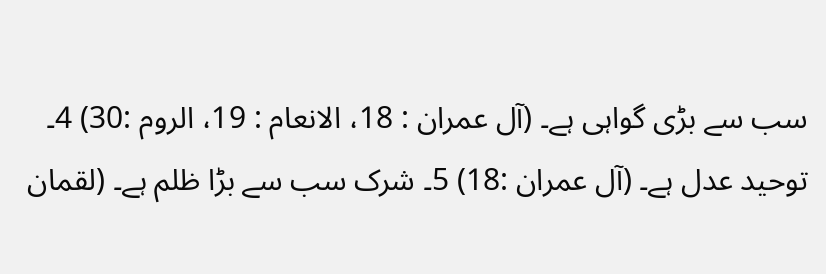سب سے بڑی گواہی ہے۔ (آل عمران : 18، الانعام : 19، الروم :30) 4۔ توحید عدل ہے۔ (آل عمران :18) 5۔ شرک سب سے بڑا ظلم ہے۔ (لقمان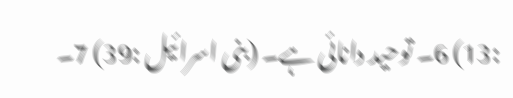:13) 6۔ توحید دانائی ہے۔ (بنی اسرائیل :39) 7۔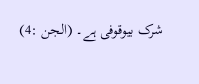شرک بیوقوفی ہے۔ (الجن :4)